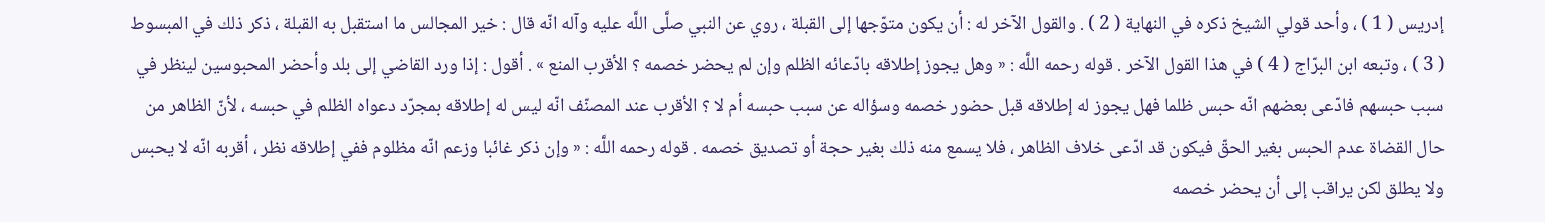إدريس ( 1 ) ، وأحد قولي الشيخ ذكره في النهاية ( 2 ) . والقول الآخر له : أن يكون متوّجها إلى القبلة ، روي عن النبي صلَّى اللَّه عليه وآله انّه قال : خير المجالس ما استقبل به القبلة ، ذكر ذلك في المبسوط ( 3 ) ، وتبعه ابن البرّاج ( 4 ) في هذا القول الآخر . قوله رحمه اللَّه : « وهل يجوز إطلاقه بادّعائه الظلم وإن لم يحضر خصمه ؟ الأقرب المنع » . أقول : إذا ورد القاضي إلى بلد وأحضر المحبوسين لينظر في سبب حبسهم فادّعى بعضهم انّه حبس ظلما فهل يجوز له إطلاقه قبل حضور خصمه وسؤاله عن سبب حبسه أم لا ؟ الأقرب عند المصنّف انّه ليس له إطلاقه بمجرّد دعواه الظلم في حبسه ، لأنّ الظاهر من حال القضاة عدم الحبس بغير الحقّ فيكون قد ادّعى خلاف الظاهر ، فلا يسمع منه ذلك بغير حجة أو تصديق خصمه . قوله رحمه اللَّه : « وإن ذكر غائبا وزعم انّه مظلوم ففي إطلاقه نظر ، أقربه انّه لا يحبس ولا يطلق لكن يراقب إلى أن يحضر خصمه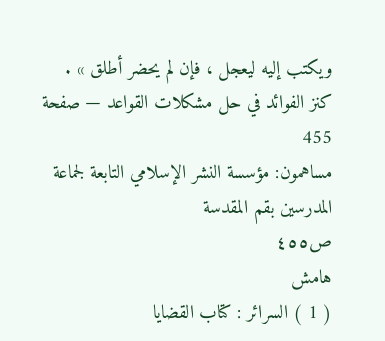ويكتب إليه ليعجل ، فإن لم يحضر أطلق » .
كنز الفوائد في حل مشكلات القواعد — صفحة 455
مساهمون: مؤسسة النشر الإسلامي التابعة لجماعة المدرسين بقم المقدسة
ص٤٥٥
هامش
( 1 ) السرائر : كتاب القضايا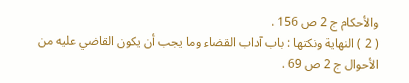والأحكام ج 2 ص 156 .
( 2 ) النهاية ونكتها : باب آداب القضاء وما يجب أن يكون القاضي عليه من الأحوال ج 2 ص 69 .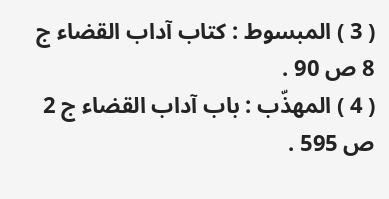( 3 ) المبسوط : كتاب آداب القضاء ج 8 ص 90 .
( 4 ) المهذّب : باب آداب القضاء ج 2 ص 595 .